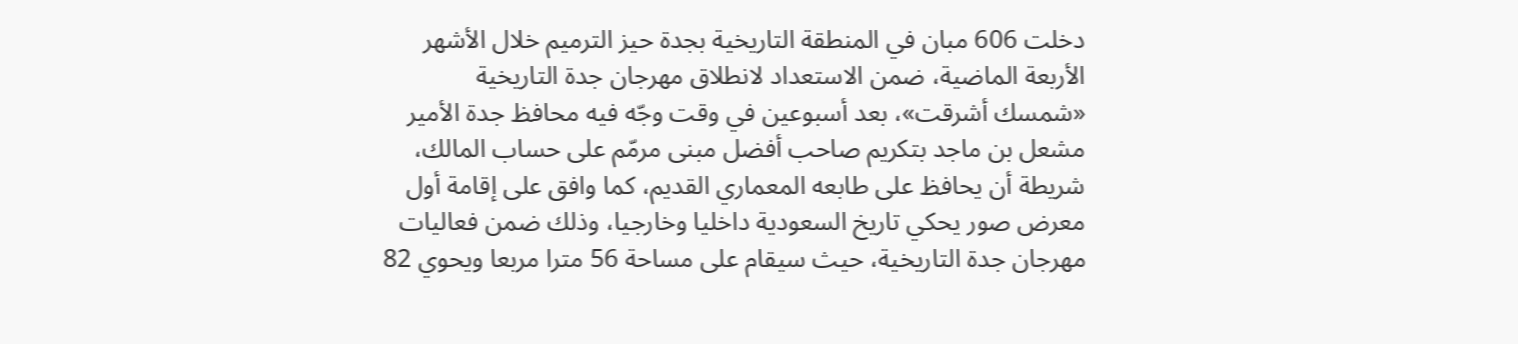دخلت 606 مبان في المنطقة التاريخية بجدة حيز الترميم خلال الأشهر الأربعة الماضية، ضمن الاستعداد لانطلاق مهرجان جدة التاريخية «شمسك أشرقت»، بعد أسبوعين في وقت وجّه فيه محافظ جدة الأمير مشعل بن ماجد بتكريم صاحب أفضل مبنى مرمّم على حساب المالك، شريطة أن يحافظ على طابعه المعماري القديم، كما وافق على إقامة أول معرض صور يحكي تاريخ السعودية داخليا وخارجيا، وذلك ضمن فعاليات مهرجان جدة التاريخية، حيث سيقام على مساحة 56 مترا مربعا ويحوي 82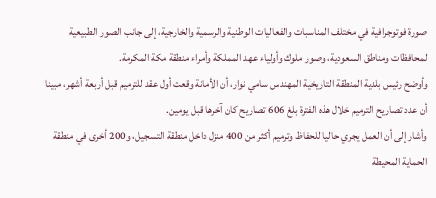صورة فوتوجرافية في مختلف المناسبات والفعاليات الوطنية والرسمية والخارجية، إلى جانب الصور الطبيعية لمحافظات ومناطق السعودية، وصور ملوك وأولياء عهد المملكة وأمراء منطقة مكة المكرمة.
وأوضح رئيس بلدية المنطقة التاريخية المهندس سامي نوار، أن الأمانة وقعت أول عقد للترميم قبل أربعة أشهر، مبينا أن عدد تصاريح الترميم خلال هذه الفترة بلغ 606 تصاريح كان آخرها قبل يومين.
وأشار إلى أن العمل يجري حاليا للحفاظ وترميم أكثر من 400 منزل داخل منطقة التسجيل، و200 أخرى في منطقة الحماية المحيطة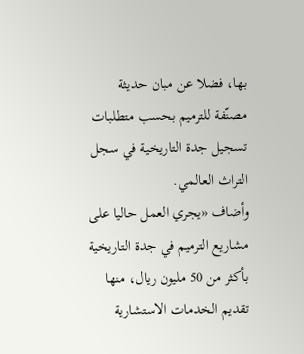بها، فضلا عن مبان حديثة مصنّفة للترميم بحسب متطلبات تسجيل جدة التاريخية في سجل التراث العالمي.
وأضاف «يجري العمل حاليا على مشاريع الترميم في جدة التاريخية بأكثر من 50 مليون ريال، منها تقديم الخدمات الاستشارية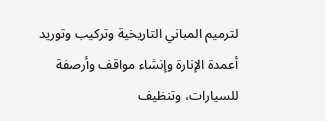لترميم المباني التاريخية وتركيب وتوريد أعمدة الإنارة وإنشاء مواقف وأرصفة للسيارات، وتنظيف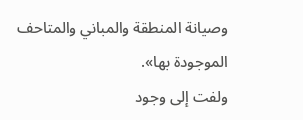وصيانة المنطقة والمباني والمتاحف الموجودة بها».
ولفت إلى وجود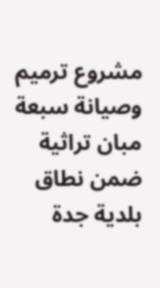مشروع ترميم وصيانة سبعة مبان تراثية ضمن نطاق بلدية جدة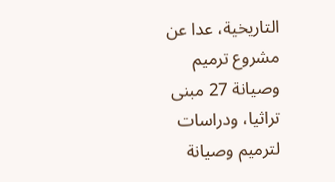التاريخية، عدا عن مشروع ترميم وصيانة 27 مبنى تراثيا، ودراسات لترميم وصيانة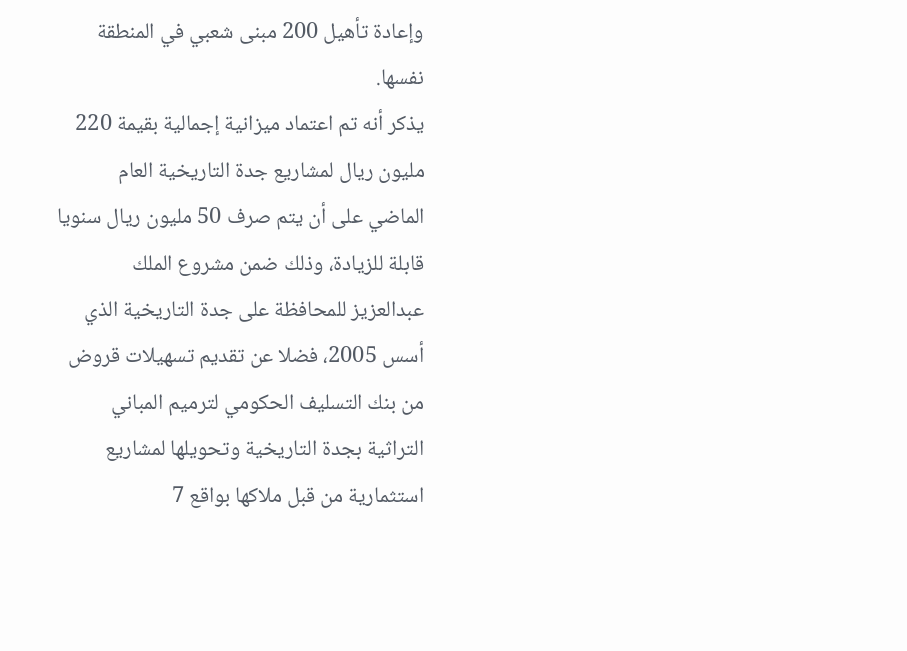وإعادة تأهيل 200 مبنى شعبي في المنطقة نفسها.
يذكر أنه تم اعتماد ميزانية إجمالية بقيمة 220 مليون ريال لمشاريع جدة التاريخية العام الماضي على أن يتم صرف 50 مليون ريال سنويا قابلة للزيادة، وذلك ضمن مشروع الملك عبدالعزيز للمحافظة على جدة التاريخية الذي أسس 2005، فضلا عن تقديم تسهيلات قروض من بنك التسليف الحكومي لترميم المباني التراثية بجدة التاريخية وتحويلها لمشاريع استثمارية من قبل ملاكها بواقع 7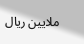ملايين ريال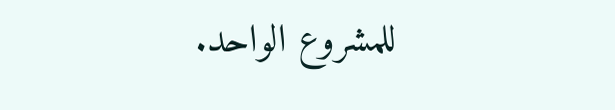للمشروع الواحد.